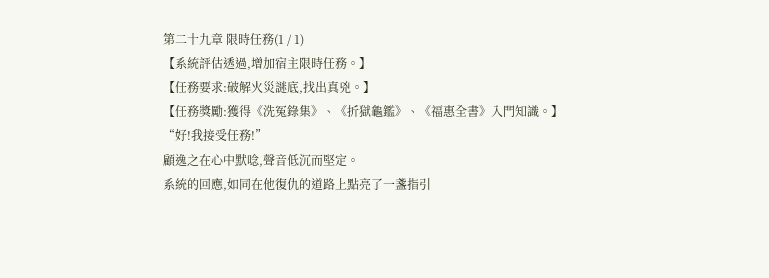第二十九章 限時任務(1 / 1)
【系統評估透過,增加宿主限時任務。】
【任務要求:破解火災謎底,找出真兇。】
【任務獎勵:獲得《洗冤錄集》、《折獄龜鑑》、《福惠全書》入門知識。】
“好!我接受任務!”
顧逸之在心中默唸,聲音低沉而堅定。
系統的回應,如同在他復仇的道路上點亮了一盞指引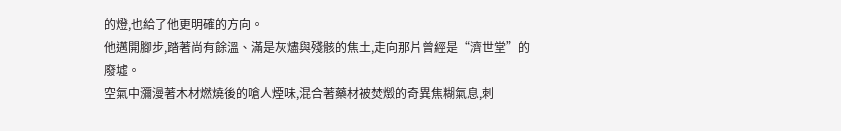的燈,也給了他更明確的方向。
他邁開腳步,踏著尚有餘溫、滿是灰燼與殘骸的焦土,走向那片曾經是“濟世堂”的廢墟。
空氣中瀰漫著木材燃燒後的嗆人煙味,混合著藥材被焚燬的奇異焦糊氣息,刺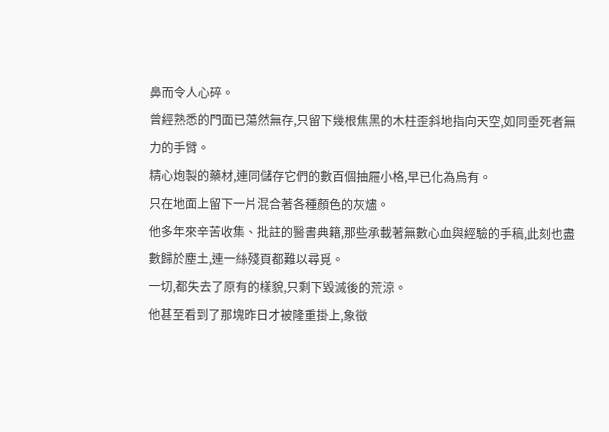鼻而令人心碎。
曾經熟悉的門面已蕩然無存,只留下幾根焦黑的木柱歪斜地指向天空,如同垂死者無力的手臂。
精心炮製的藥材,連同儲存它們的數百個抽屜小格,早已化為烏有。
只在地面上留下一片混合著各種顏色的灰燼。
他多年來辛苦收集、批註的醫書典籍,那些承載著無數心血與經驗的手稿,此刻也盡數歸於塵土,連一絲殘頁都難以尋覓。
一切,都失去了原有的樣貌,只剩下毀滅後的荒涼。
他甚至看到了那塊昨日才被隆重掛上,象徵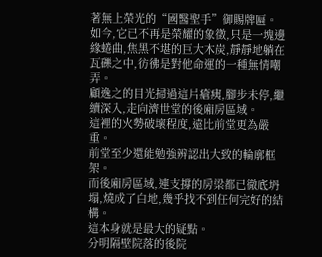著無上榮光的“國醫聖手”御賜牌匾。
如今,它已不再是榮耀的象徵,只是一塊邊緣蜷曲,焦黑不堪的巨大木炭,靜靜地躺在瓦礫之中,彷彿是對他命運的一種無情嘲弄。
顧逸之的目光掃過這片瘡痍,腳步未停,繼續深入,走向濟世堂的後廂房區域。
這裡的火勢破壞程度,遠比前堂更為嚴重。
前堂至少還能勉強辨認出大致的輪廓框架。
而後廂房區域,連支撐的房梁都已徹底坍塌,燒成了白地,幾乎找不到任何完好的結構。
這本身就是最大的疑點。
分明隔壁院落的後院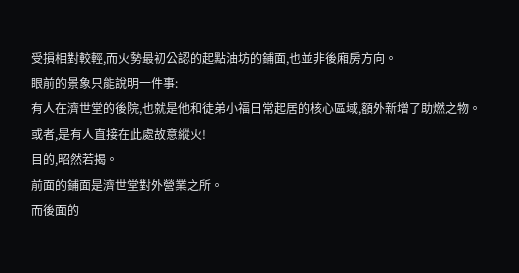受損相對較輕,而火勢最初公認的起點油坊的鋪面,也並非後廂房方向。
眼前的景象只能說明一件事:
有人在濟世堂的後院,也就是他和徒弟小福日常起居的核心區域,額外新增了助燃之物。
或者,是有人直接在此處故意縱火!
目的,昭然若揭。
前面的鋪面是濟世堂對外營業之所。
而後面的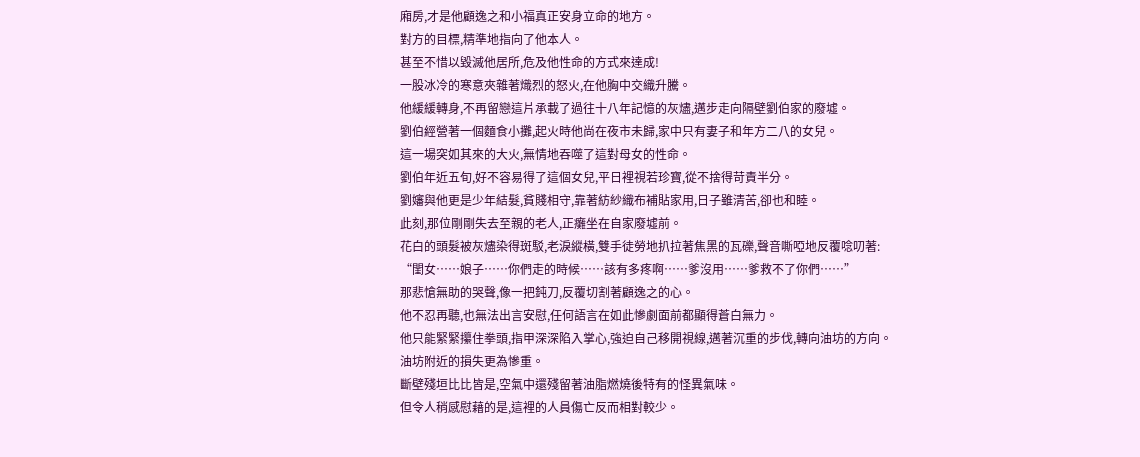廂房,才是他顧逸之和小福真正安身立命的地方。
對方的目標,精準地指向了他本人。
甚至不惜以毀滅他居所,危及他性命的方式來達成!
一股冰冷的寒意夾雜著熾烈的怒火,在他胸中交織升騰。
他緩緩轉身,不再留戀這片承載了過往十八年記憶的灰燼,邁步走向隔壁劉伯家的廢墟。
劉伯經營著一個麵食小攤,起火時他尚在夜市未歸,家中只有妻子和年方二八的女兒。
這一場突如其來的大火,無情地吞噬了這對母女的性命。
劉伯年近五旬,好不容易得了這個女兒,平日裡視若珍寶,從不捨得苛責半分。
劉嬸與他更是少年結髮,貧賤相守,靠著紡紗織布補貼家用,日子雖清苦,卻也和睦。
此刻,那位剛剛失去至親的老人,正癱坐在自家廢墟前。
花白的頭髮被灰燼染得斑駁,老淚縱橫,雙手徒勞地扒拉著焦黑的瓦礫,聲音嘶啞地反覆唸叨著:
“閨女……娘子……你們走的時候……該有多疼啊……爹沒用……爹救不了你們……”
那悲愴無助的哭聲,像一把鈍刀,反覆切割著顧逸之的心。
他不忍再聽,也無法出言安慰,任何語言在如此慘劇面前都顯得蒼白無力。
他只能緊緊攥住拳頭,指甲深深陷入掌心,強迫自己移開視線,邁著沉重的步伐,轉向油坊的方向。
油坊附近的損失更為慘重。
斷壁殘垣比比皆是,空氣中還殘留著油脂燃燒後特有的怪異氣味。
但令人稍感慰藉的是,這裡的人員傷亡反而相對較少。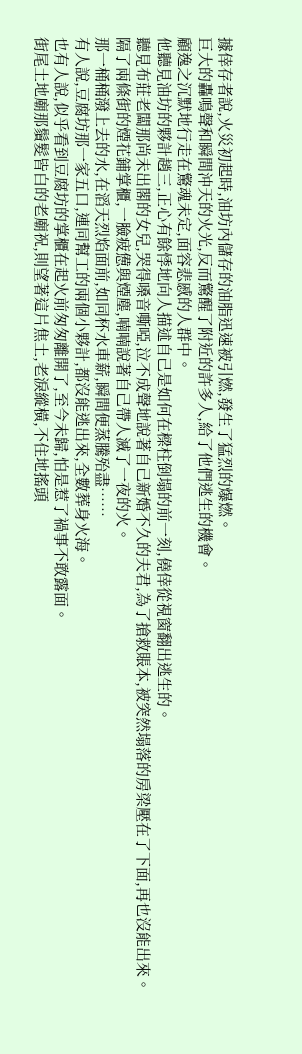據倖存者說,火災初起時,油坊內儲存的油脂迅速被引燃,發生了猛烈的爆燃。
巨大的轟鳴聲和瞬間沖天的火光,反而驚醒了附近的許多人,給了他們逃生的機會。
顧逸之沉默地行走在驚魂未定,面容悲慼的人群中。
他聽見油坊的夥計趙三,正心有餘悸地向人描述自己是如何在樑柱倒塌的前一刻,僥倖從視窗翻出逃生的。
聽見布莊老闆那尚未出閣的女兒,哭得嗓音嘶啞,泣不成聲地說著自己新婚不久的夫君,為了搶救賬本,被突然塌落的房梁壓在了下面,再也沒能出來。
隔了兩條街的煙花鋪掌櫃,一臉疲憊與煙塵,喃喃說著自己帶人滅了一夜的火。
那一桶桶潑上去的水,在滔天烈焰面前,如同杯水車薪,瞬間便蒸騰殆盡……
有人說,豆腐坊那一家五口,連同幫工的兩個小夥計,都沒能逃出來,全數葬身火海。
也有人說,似乎看到豆腐坊的掌櫃在起火前匆匆離開了,至今未歸,怕是惹了禍事不敢露面。
街尾土地廟那鬚髮皆白的老廟祝,則望著這片焦土,老淚縱橫,不住地搖頭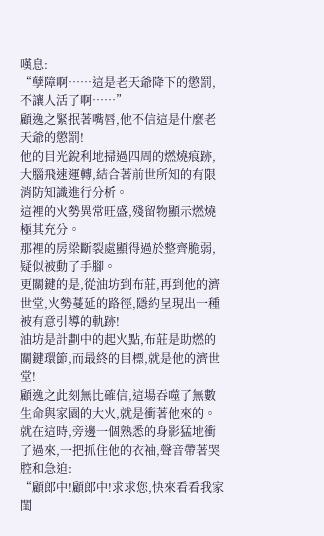嘆息:
“孽障啊……這是老天爺降下的懲罰,不讓人活了啊……”
顧逸之緊抿著嘴唇,他不信這是什麼老天爺的懲罰!
他的目光銳利地掃過四周的燃燒痕跡,大腦飛速運轉,結合著前世所知的有限消防知識進行分析。
這裡的火勢異常旺盛,殘留物顯示燃燒極其充分。
那裡的房梁斷裂處顯得過於整齊脆弱,疑似被動了手腳。
更關鍵的是,從油坊到布莊,再到他的濟世堂,火勢蔓延的路徑,隱約呈現出一種被有意引導的軌跡!
油坊是計劃中的起火點,布莊是助燃的關鍵環節,而最終的目標,就是他的濟世堂!
顧逸之此刻無比確信,這場吞噬了無數生命與家園的大火,就是衝著他來的。
就在這時,旁邊一個熟悉的身影猛地衝了過來,一把抓住他的衣袖,聲音帶著哭腔和急迫:
“顧郎中!顧郎中!求求您,快來看看我家閨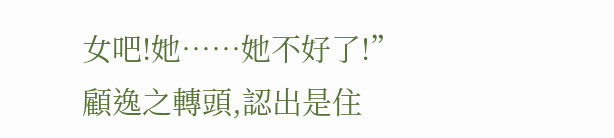女吧!她……她不好了!”
顧逸之轉頭,認出是住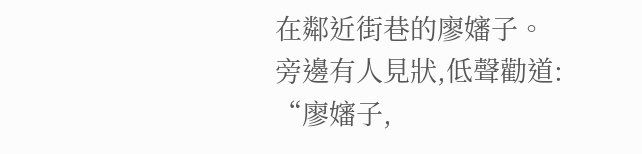在鄰近街巷的廖嬸子。
旁邊有人見狀,低聲勸道:
“廖嬸子,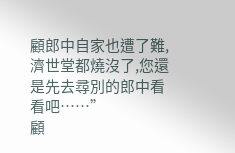顧郎中自家也遭了難,濟世堂都燒沒了,您還是先去尋別的郎中看看吧……”
顧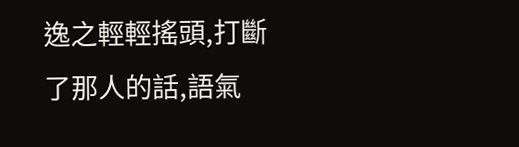逸之輕輕搖頭,打斷了那人的話,語氣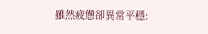雖然疲憊卻異常平穩: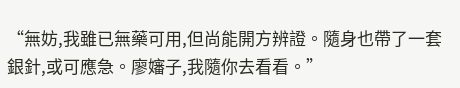“無妨,我雖已無藥可用,但尚能開方辨證。隨身也帶了一套銀針,或可應急。廖嬸子,我隨你去看看。”